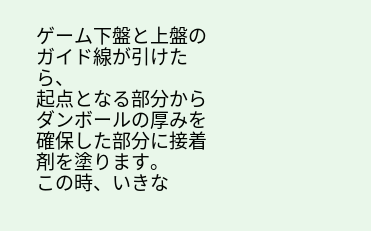ゲーム下盤と上盤のガイド線が引けたら、
起点となる部分からダンボールの厚みを確保した部分に接着剤を塗ります。
この時、いきな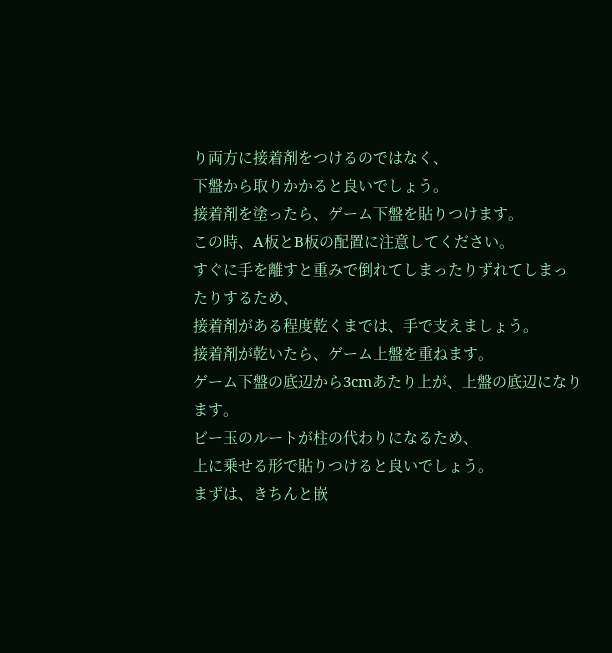り両方に接着剤をつけるのではなく、
下盤から取りかかると良いでしょう。
接着剤を塗ったら、ゲーム下盤を貼りつけます。
この時、A板とB板の配置に注意してください。
すぐに手を離すと重みで倒れてしまったりずれてしまったりするため、
接着剤がある程度乾くまでは、手で支えましょう。
接着剤が乾いたら、ゲーム上盤を重ねます。
ゲーム下盤の底辺から3cmあたり上が、上盤の底辺になります。
ビー玉のルートが柱の代わりになるため、
上に乗せる形で貼りつけると良いでしょう。
まずは、きちんと嵌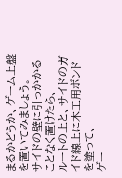まるかどうか、ゲーム上盤を置いてみましょう。
サイドの壁に引っかかることなく置けたら、
ルートの上と、サイドのガイド線上に木工用ボンドを塗って、
ゲー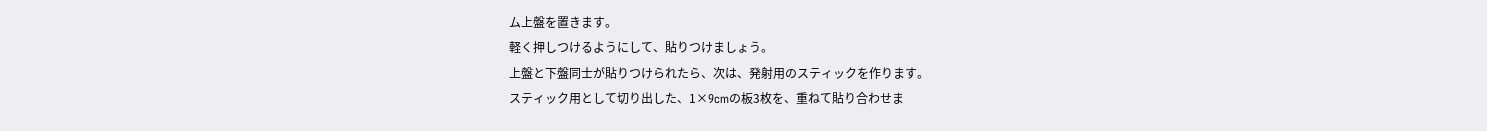ム上盤を置きます。
軽く押しつけるようにして、貼りつけましょう。
上盤と下盤同士が貼りつけられたら、次は、発射用のスティックを作ります。
スティック用として切り出した、1×9cmの板3枚を、重ねて貼り合わせま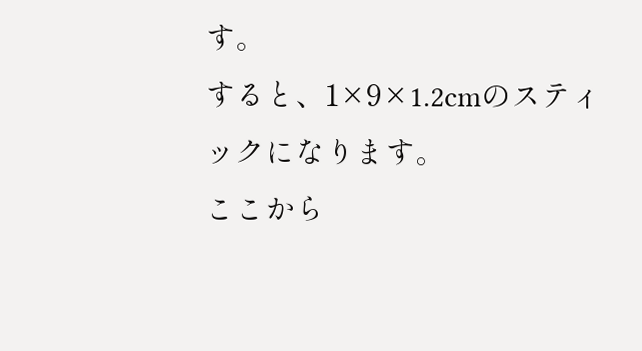す。
すると、1×9×1.2cmのスティックになります。
ここから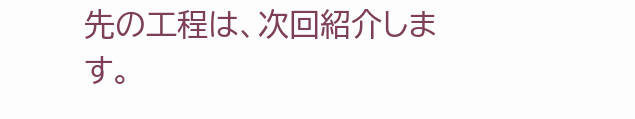先の工程は、次回紹介します。